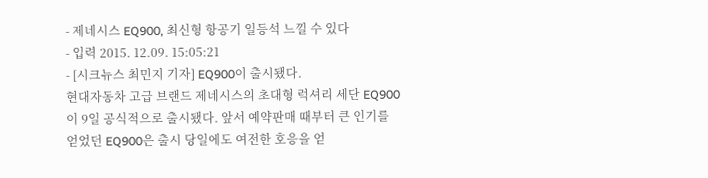- 제네시스 EQ900, 최신형 항공기 일등석 느낄 수 있다
- 입력 2015. 12.09. 15:05:21
- [시크뉴스 최민지 기자] EQ900이 출시됐다.
현대자동차 고급 브랜드 제네시스의 초대형 럭셔리 세단 EQ900이 9일 공식적으로 출시됐다. 앞서 예약판매 때부터 큰 인기를 얻었던 EQ900은 출시 당일에도 여전한 호응을 얻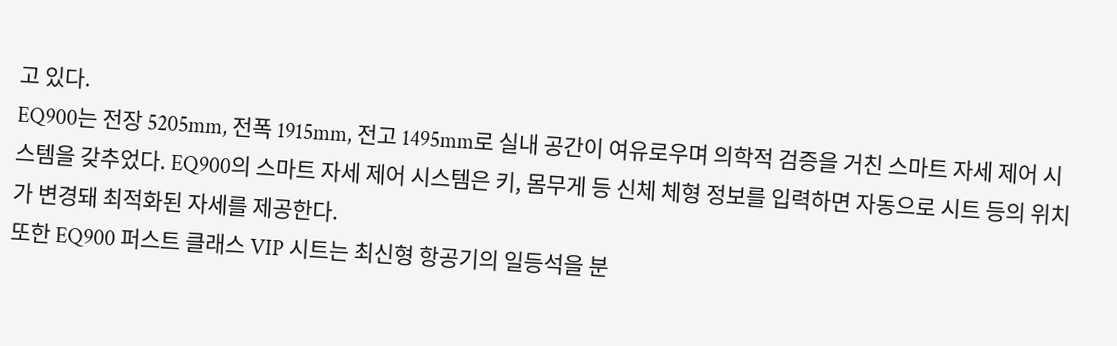고 있다.
EQ900는 전장 5205mm, 전폭 1915mm, 전고 1495mm로 실내 공간이 여유로우며 의학적 검증을 거친 스마트 자세 제어 시스템을 갖추었다. EQ900의 스마트 자세 제어 시스템은 키, 몸무게 등 신체 체형 정보를 입력하면 자동으로 시트 등의 위치가 변경돼 최적화된 자세를 제공한다.
또한 EQ900 퍼스트 클래스 VIP 시트는 최신형 항공기의 일등석을 분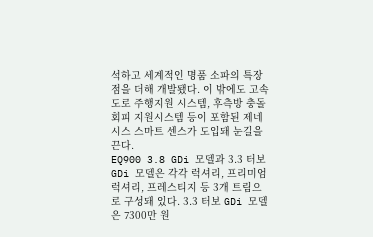석하고 세계적인 명품 소파의 특장점을 더해 개발됐다. 이 밖에도 고속도로 주행지원 시스템, 후측방 충돌회피 지원시스템 등이 포함된 제네시스 스마트 센스가 도입돼 눈길을 끈다.
EQ900 3.8 GDi 모델과 3.3 터보 GDi 모델은 각각 럭셔리, 프리미엄 럭셔리, 프레스티지 등 3개 트림으로 구성돼 있다. 3.3 터보 GDi 모델은 7300만 원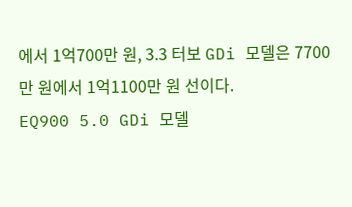에서 1억700만 원, 3.3 터보 GDi 모델은 7700만 원에서 1억1100만 원 선이다.
EQ900 5.0 GDi 모델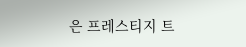은 프레스티지 트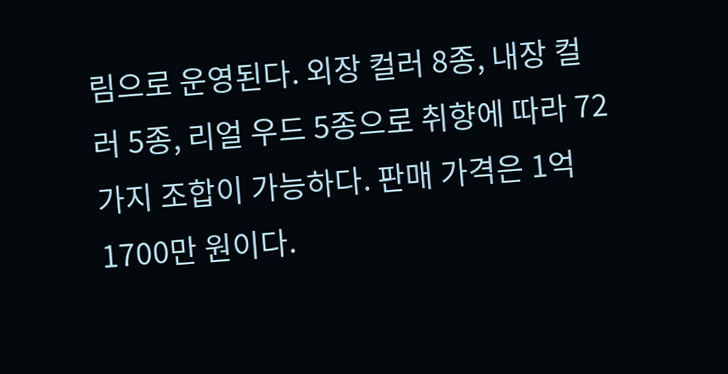림으로 운영된다. 외장 컬러 8종, 내장 컬러 5종, 리얼 우드 5종으로 취향에 따라 72가지 조합이 가능하다. 판매 가격은 1억1700만 원이다.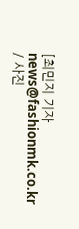[최민지 기자 news@fashionmk.co.kr / 사진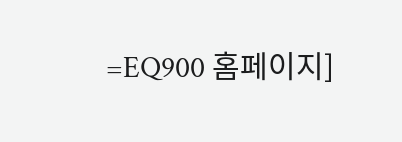=EQ900 홈페이지]